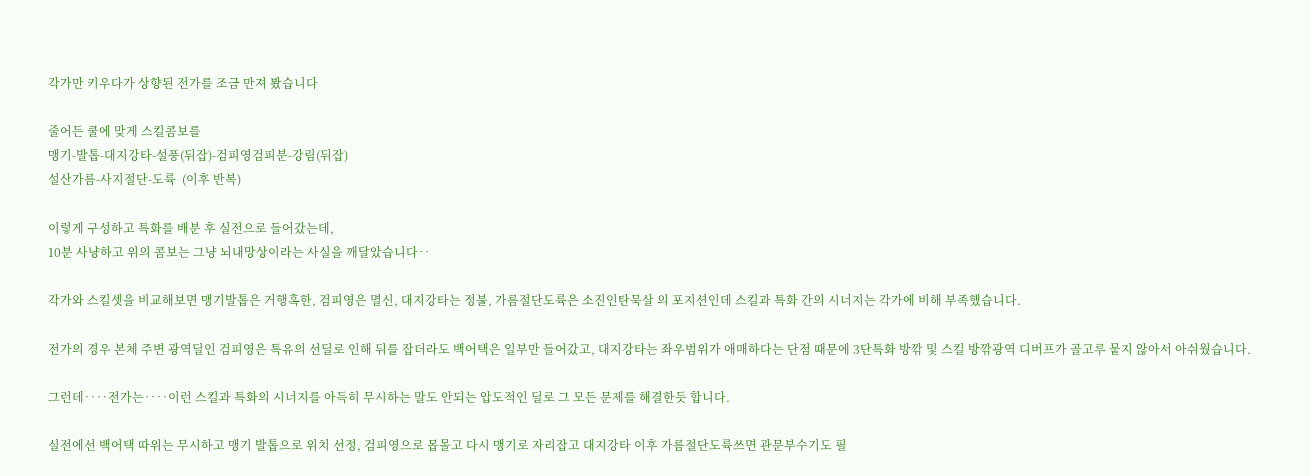각가만 키우다가 상향된 전가를 조금 만져 봤습니다

줄어든 쿨에 맞게 스킬콤보를
맹기-발톱-대지강타-설풍(뒤잡)-검피영검피분-강림(뒤잡)
설산가름-사지절단-도륙  (이후 반복)

이렇게 구성하고 특화를 배분 후 실전으로 들어갔는데,
10분 사냥하고 위의 콤보는 그냥 뇌내망상이라는 사실을 깨달았습니다‥

각가와 스킬셋을 비교해보면 맹기발톱은 거행혹한, 검피영은 멸신, 대지강타는 정불, 가름절단도륙은 소진인탄묵살 의 포지션인데 스킬과 특화 간의 시너지는 각가에 비해 부족했습니다.

전가의 경우 본체 주변 광역딜인 검피영은 특유의 선딜로 인해 뒤를 잡더라도 백어택은 일부만 들어갔고, 대지강타는 좌우범위가 애매하다는 단점 때문에 3단특화 방깎 및 스킬 방깎광역 디버프가 골고루 뭍지 않아서 아쉬웠습니다.

그런데‥‥전가는‥‥이런 스킬과 특화의 시너지를 아득히 무시하는 말도 안되는 압도적인 딜로 그 모든 문제를 해결한듯 합니다.

실전에선 백어택 따위는 무시하고 맹기 발톱으로 위치 선정, 검피영으로 몹몰고 다시 맹기로 자리잡고 대지강타 이후 가름절단도륙쓰면 관문부수기도 필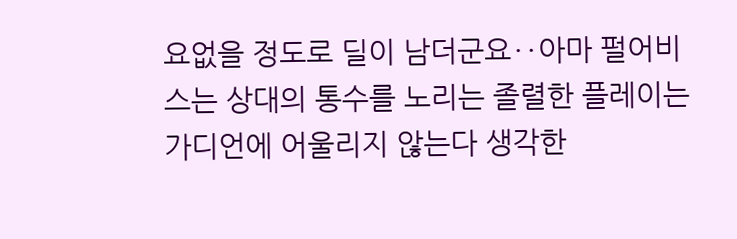요없을 정도로 딜이 남더군요‥아마 펄어비스는 상대의 통수를 노리는 졸렬한 플레이는 가디언에 어울리지 않는다 생각한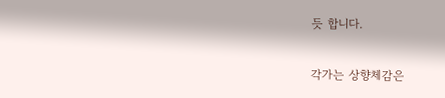듯 합니다.

각가는 상향체감은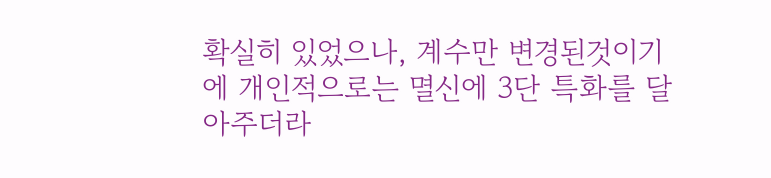확실히 있었으나, 계수만 변경된것이기에 개인적으로는 멸신에 3단 특화를 달아주더라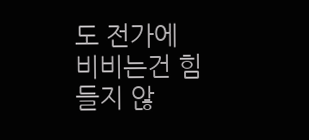도 전가에 비비는건 힘들지 않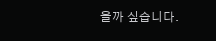을까 싶습니다.